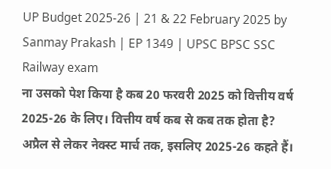UP Budget 2025-26 | 21 & 22 February 2025 by Sanmay Prakash | EP 1349 | UPSC BPSC SSC Railway exam
ना उसको पेश किया है कब 20 फरवरी 2025 को वित्तीय वर्ष 2025-26 के लिए। वित्तीय वर्ष कब से कब तक होता है? अप्रैल से लेकर नेक्स्ट मार्च तक, इसलिए 2025-26 कहते हैं।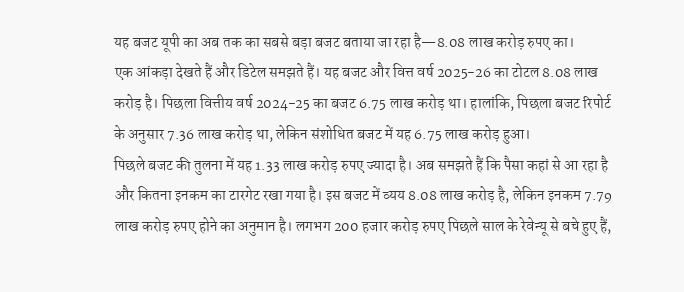यह बजट यूपी का अब तक का सबसे बड़ा बजट बताया जा रहा है—8.08 लाख करोड़ रुपए का।
एक आंकड़ा देखते हैं और डिटेल समझते हैं। यह बजट और वित्त वर्ष 2025-26 का टोटल 8.08 लाख करोड़ है। पिछला वित्तीय वर्ष 2024-25 का बजट 6.75 लाख करोड़ था। हालांकि, पिछला बजट रिपोर्ट के अनुसार 7.36 लाख करोड़ था, लेकिन संशोधित बजट में यह 6.75 लाख करोड़ हुआ।
पिछले बजट की तुलना में यह 1.33 लाख करोड़ रुपए ज्यादा है। अब समझते हैं कि पैसा कहां से आ रहा है और कितना इनकम का टारगेट रखा गया है। इस बजट में व्यय 8.08 लाख करोड़ है, लेकिन इनकम 7.79 लाख करोड़ रुपए होने का अनुमान है। लगभग 200 हजार करोड़ रुपए पिछले साल के रेवेन्यू से बचे हुए हैं,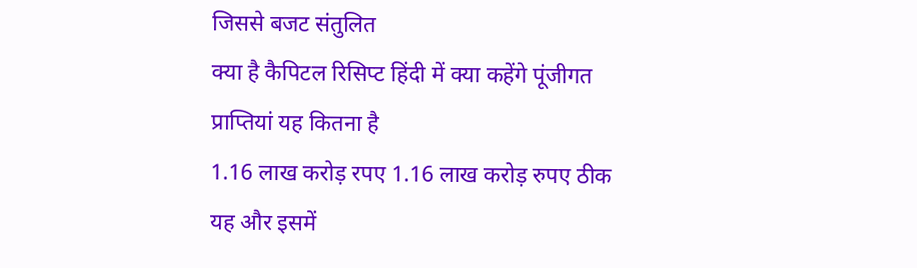जिससे बजट संतुलित
क्या है कैपिटल रिसिप्ट हिंदी में क्या कहेंगे पूंजीगत
प्राप्तियां यह कितना है
1.16 लाख करोड़ रपए 1.16 लाख करोड़ रुपए ठीक
यह और इसमें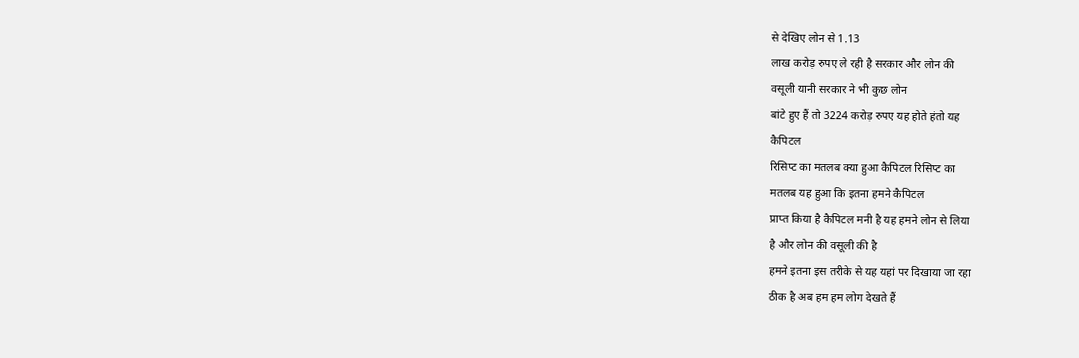से देखिए लोन से 1.13
लाख करोड़ रुपए ले रही है सरकार और लोन की
वसूली यानी सरकार ने भी कुछ लोन
बांटे हुए हैं तो 3224 करोड़ रुपए यह होते हंतो यह
कैपिटल
रिसिप्ट का मतलब क्या हुआ कैपिटल रिसिप्ट का
मतलब यह हुआ कि इतना हमने कैपिटल
प्राप्त किया है कैपिटल मनी है यह हमने लोन से लिया
है और लोन की वसूली की है
हमने इतना इस तरीके से यह यहां पर दिखाया जा रहा
ठीक है अब हम हम लोग देखते हैं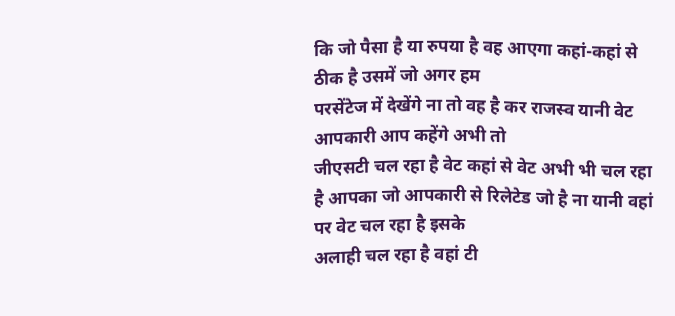कि जो पैसा है या रुपया है वह आएगा कहां-कहां से
ठीक है उसमें जो अगर हम
परसेंटेज में देखेंगे ना तो वह है कर राजस्व यानी वेट
आपकारी आप कहेंगे अभी तो
जीएसटी चल रहा है वेट कहां से वेट अभी भी चल रहा
है आपका जो आपकारी से रिलेटेड जो है ना यानी वहां
पर वेट चल रहा है इसके
अलाही चल रहा है वहां टी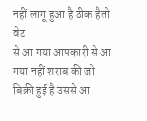नहीं लागू हुआ है ठीक हैतो वेट
से आ गया आपकारी से आ गया नहीं शराब की जो
बिक्री हुई है उससे आ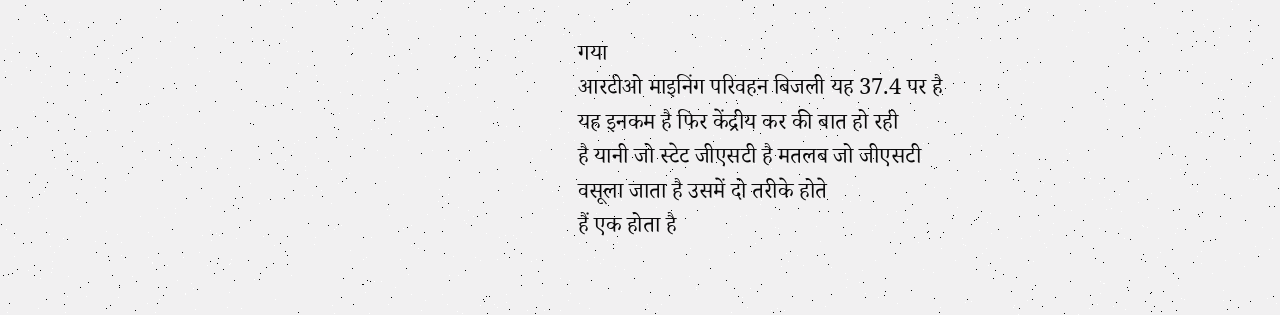गया
आरटीओ माइनिंग परिवहन बिजली यह 37.4 पर है
यह इनकम है फिर केंद्रीय कर की बात हो रही
है यानी जो स्टेट जीएसटी है मतलब जो जीएसटी
वसूला जाता है उसमें दो तरीके होते
हैं एक होता है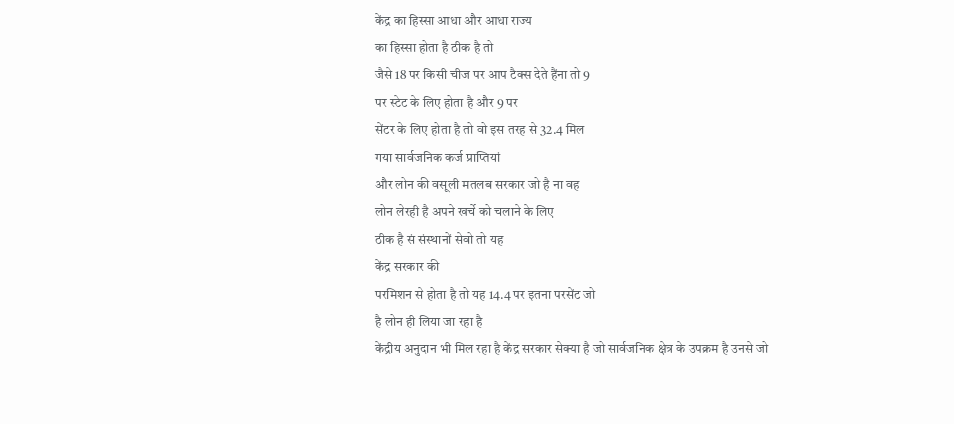केंद्र का हिस्सा आधा और आधा राज्य
का हिस्सा होता है ठीक है तो
जैसे 18 पर किसी चीज पर आप टैक्स देते हैंना तो 9
पर स्टेट के लिए होता है और 9 पर
सेंटर के लिए होता है तो वो इस तरह से 32.4 मिल
गया सार्वजनिक कर्ज प्राप्तियां
और लोन की वसूली मतलब सरकार जो है ना वह
लोन लेरही है अपने खर्चे को चलाने के लिए
ठीक है सं संस्थानों सेवो तो यह
केंद्र सरकार की
परमिशन से होता है तो यह 14.4 पर इतना परसेंट जो
है लोन ही लिया जा रहा है
केंद्रीय अनुदान भी मिल रहा है केंद्र सरकार सेक्या है जो सार्वजनिक क्षेत्र के उपक्रम है उनसे जो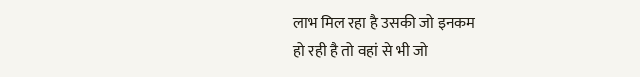लाभ मिल रहा है उसकी जो इनकम
हो रही है तो वहां से भी जो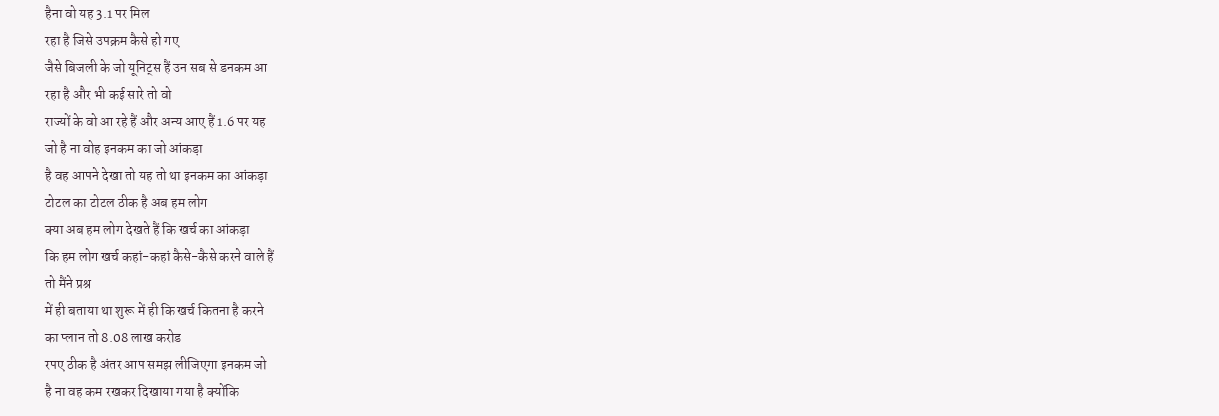हैना वो यह 3.1 पर मिल
रहा है जिसे उपक्रम कैसे हो गए
जैसे बिजली के जो यूनिट्स हैं उन सब से डनकम आ
रहा है और भी कई सारे तो वो
राज्यों के वो आ रहे हैं और अन्य आए हैं 1.6 पर यह
जो है ना वोह इनकम का जो आंकड़ा
है वह आपने देखा तो यह तो था इनकम का आंकड़ा
टोटल का टोटल ठीक है अब हम लोग
क्या अब हम लोग देखते हैं कि खर्च का आंकड़ा
कि हम लोग खर्च कहां-कहां कैसे-कैसे करने वाले हैं
तो मैंने प्रश्र
में ही बताया था शुरू में ही कि खर्च कितना है करने
का प्लान तो 8.08 लाख करोड
रपए ठीक है अंतर आप समझ लीजिएगा इनकम जो
है ना वह कम रखकर दिखाया गया है क्योंकि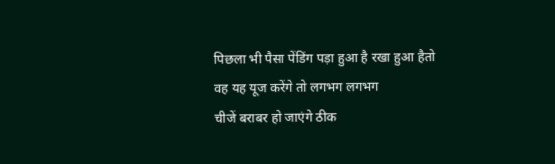पिछला भी पैसा पेंडिंग पड़ा हुआ है रखा हुआ हैतो
वह यह यूज करेंगे तो लगभग लगभग
चीजें बराबर हो जाएंगे ठीक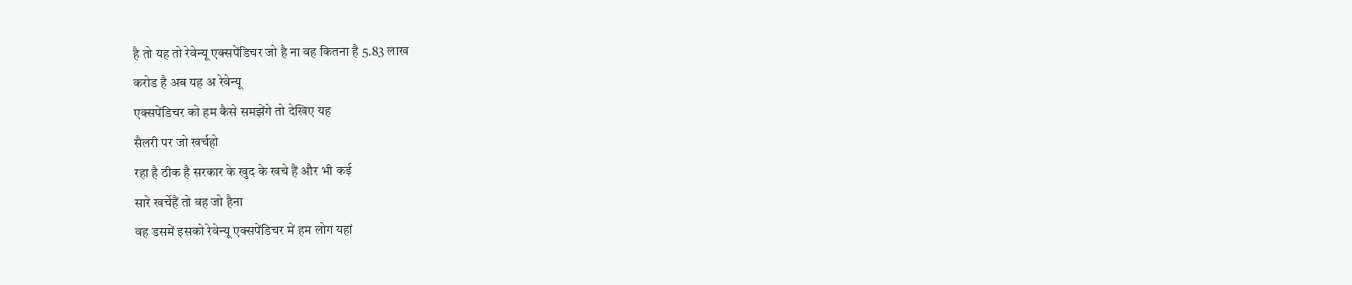है तो यह तो रेवेन्यू एक्सपेंडिचर जो है ना वह कितना है 5.83 लाख
करोड है अब यह अ रेवेन्यू
एक्सपेंडिचर को हम कैसे समझेंगे तो देखिए यह
सैलरी पर जो खर्चहो
रहा है ठीक है सरकार के खुद के खचे हैं और भी कई
सारे खर्चेहैं तो वह जो हैना
वह डसमें इसको रेवेन्यू एक्सपेंडिचर में हम लोग यहां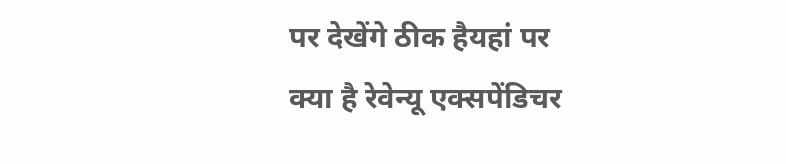पर देखेंगे ठीक हैयहां पर
क्या है रेवेन्यू एक्सपेंडिचर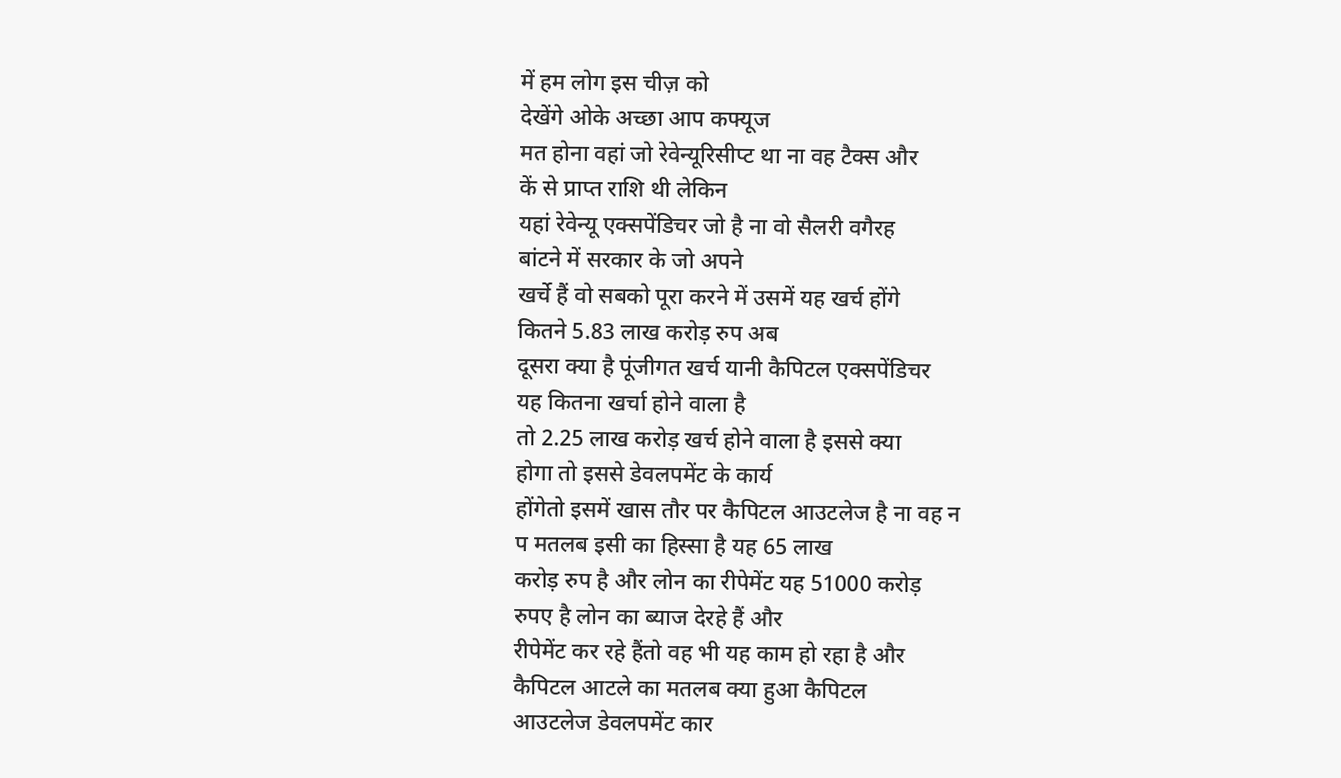में हम लोग इस चीज़ को
देखेंगे ओके अच्छा आप कफ्यूज
मत होना वहां जो रेवेन्यूरिसीप्ट था ना वह टैक्स और
कें से प्राप्त राशि थी लेकिन
यहां रेवेन्यू एक्सपेंडिचर जो है ना वो सैलरी वगैरह
बांटने में सरकार के जो अपने
खर्चे हैं वो सबको पूरा करने में उसमें यह खर्च होंगे
कितने 5.83 लाख करोड़ रुप अब
दूसरा क्या है पूंजीगत खर्च यानी कैपिटल एक्सपेंडिचर
यह कितना खर्चा होने वाला है
तो 2.25 लाख करोड़ खर्च होने वाला है इससे क्या
होगा तो इससे डेवलपमेंट के कार्य
होंगेतो इसमें खास तौर पर कैपिटल आउटलेज है ना वह न
प मतलब इसी का हिस्सा है यह 65 लाख
करोड़ रुप है और लोन का रीपेमेंट यह 51000 करोड़
रुपए है लोन का ब्याज देरहे हैं और
रीपेमेंट कर रहे हैंतो वह भी यह काम हो रहा है और
कैपिटल आटले का मतलब क्या हुआ कैपिटल
आउटलेज डेवलपमेंट कार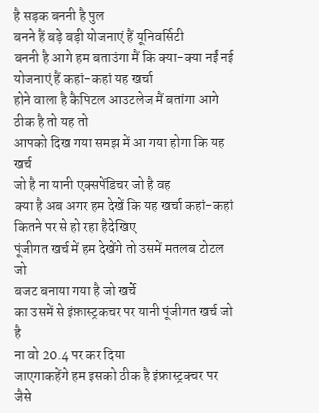है सड़क बननी है पुल
बनने हैं बड़े बड़ी योजनाएं हैं यूनिवर्सिटी
बननी है आगे हम बताउंगा मैं कि क्या-क्या नईं नई
योजनाएं हैं कहां-कहां यह खर्चा
होने वाला है कैपिटल आउटलेज मैं बतांगा आगे
ठीक है तो यह तो
आपको दिख गया समझ में आ गया होगा कि यह खर्च
जो है ना यानी एक्सपेंडिचर जो है वह
क्या है अब अगर हम देखें कि यह खर्चा कहां-कहां
कितने पर से हो रहा हैदेखिए
पूंजीगत खर्च में हम देखेंगे तो उसमें मतलब टोटल जो
बजट बनाया गया है जो खर्चे
का उसमें से इंफ़ास्ट्रकचर पर यानी पूंजीगत खर्च जो है
ना वो 20.4 पर कर दिया
जाएगाकहेंगे हम इसको ठीक है इंफ्रास्ट्रक्चर पर जैसे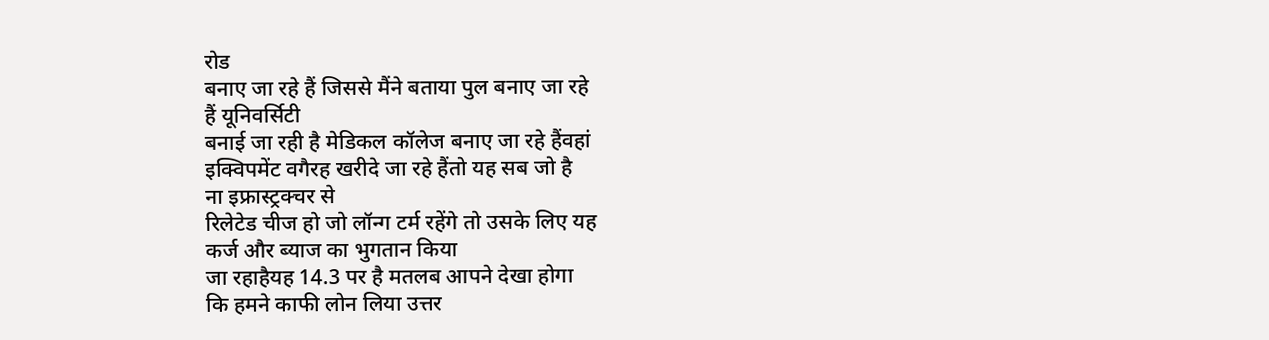रोड
बनाए जा रहे हैं जिससे मैंने बताया पुल बनाए जा रहे
हैं यूनिवर्सिटी
बनाई जा रही है मेडिकल कॉलेज बनाए जा रहे हैंवहां
इक्विपमेंट वगैरह खरीदे जा रहे हैंतो यह सब जो है
ना इफ्रास्ट्रक्चर से
रिलेटेड चीज हो जो लॉन्ग टर्म रहेंगे तो उसके लिए यह
कर्ज और ब्याज का भुगतान किया
जा रहाहैयह 14.3 पर है मतलब आपने देखा होगा
कि हमने काफी लोन लिया उत्तर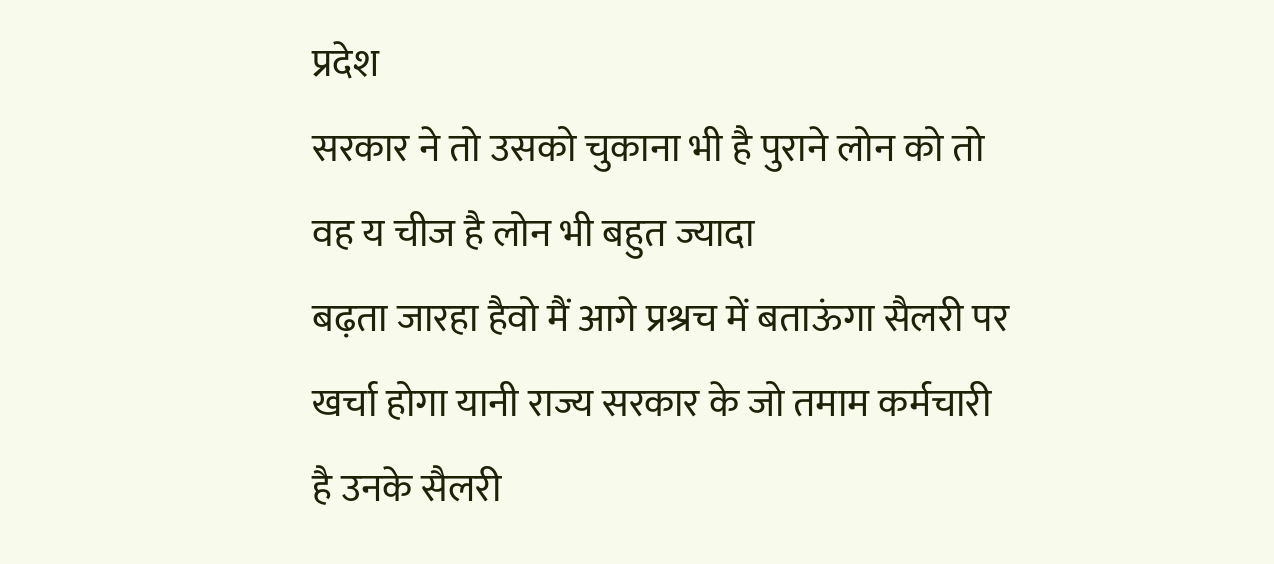प्रदेश
सरकार ने तो उसको चुकाना भी है पुराने लोन को तो
वह य चीज है लोन भी बहुत ज्यादा
बढ़ता जारहा हैवो मैं आगे प्रश्रच में बताऊंगा सैलरी पर
खर्चा होगा यानी राज्य सरकार के जो तमाम कर्मचारी
है उनके सैलरी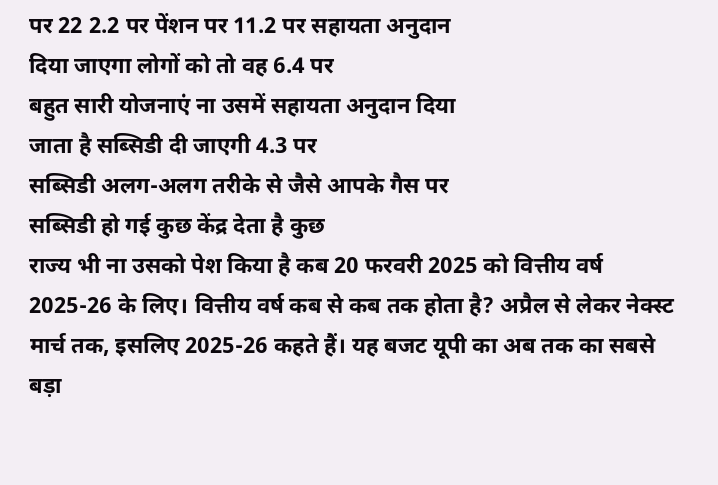पर 22 2.2 पर पेंशन पर 11.2 पर सहायता अनुदान
दिया जाएगा लोगों को तो वह 6.4 पर
बहुत सारी योजनाएं ना उसमें सहायता अनुदान दिया
जाता है सब्सिडी दी जाएगी 4.3 पर
सब्सिडी अलग-अलग तरीके से जैसे आपके गैस पर
सब्सिडी हो गई कुछ केंद्र देता है कुछ
राज्य भी ना उसको पेश किया है कब 20 फरवरी 2025 को वित्तीय वर्ष 2025-26 के लिए। वित्तीय वर्ष कब से कब तक होता है? अप्रैल से लेकर नेक्स्ट मार्च तक, इसलिए 2025-26 कहते हैं। यह बजट यूपी का अब तक का सबसे बड़ा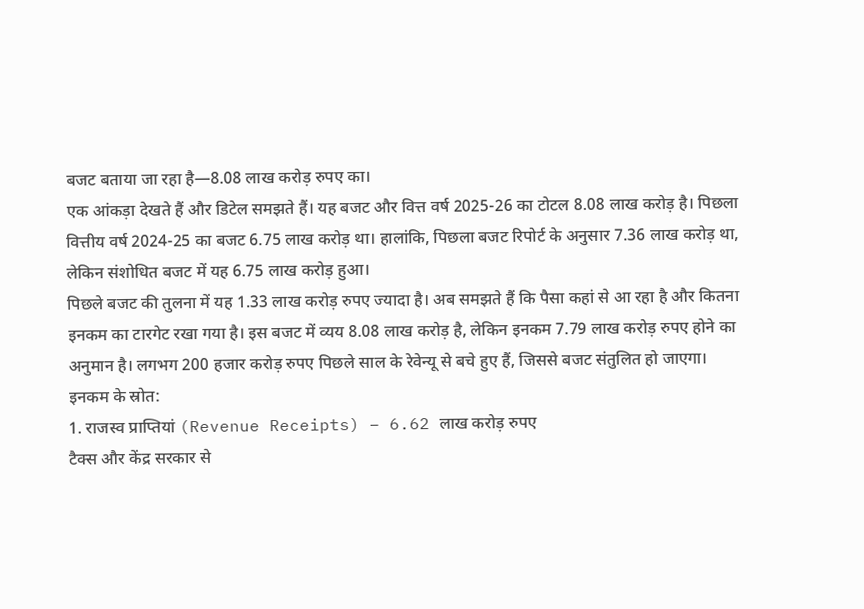बजट बताया जा रहा है—8.08 लाख करोड़ रुपए का।
एक आंकड़ा देखते हैं और डिटेल समझते हैं। यह बजट और वित्त वर्ष 2025-26 का टोटल 8.08 लाख करोड़ है। पिछला वित्तीय वर्ष 2024-25 का बजट 6.75 लाख करोड़ था। हालांकि, पिछला बजट रिपोर्ट के अनुसार 7.36 लाख करोड़ था, लेकिन संशोधित बजट में यह 6.75 लाख करोड़ हुआ।
पिछले बजट की तुलना में यह 1.33 लाख करोड़ रुपए ज्यादा है। अब समझते हैं कि पैसा कहां से आ रहा है और कितना इनकम का टारगेट रखा गया है। इस बजट में व्यय 8.08 लाख करोड़ है, लेकिन इनकम 7.79 लाख करोड़ रुपए होने का अनुमान है। लगभग 200 हजार करोड़ रुपए पिछले साल के रेवेन्यू से बचे हुए हैं, जिससे बजट संतुलित हो जाएगा।
इनकम के स्रोत:
1. राजस्व प्राप्तियां (Revenue Receipts) – 6.62 लाख करोड़ रुपए
टैक्स और केंद्र सरकार से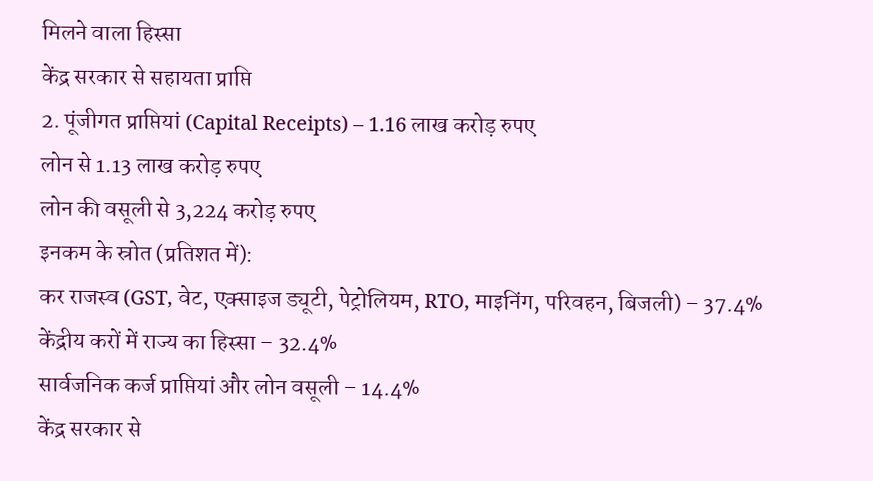मिलने वाला हिस्सा
केंद्र सरकार से सहायता प्राप्ति
2. पूंजीगत प्राप्तियां (Capital Receipts) – 1.16 लाख करोड़ रुपए
लोन से 1.13 लाख करोड़ रुपए
लोन की वसूली से 3,224 करोड़ रुपए
इनकम के स्रोत (प्रतिशत में):
कर राजस्व (GST, वेट, एक्साइज ड्यूटी, पेट्रोलियम, RTO, माइनिंग, परिवहन, बिजली) – 37.4%
केंद्रीय करों में राज्य का हिस्सा – 32.4%
सार्वजनिक कर्ज प्राप्तियां और लोन वसूली – 14.4%
केंद्र सरकार से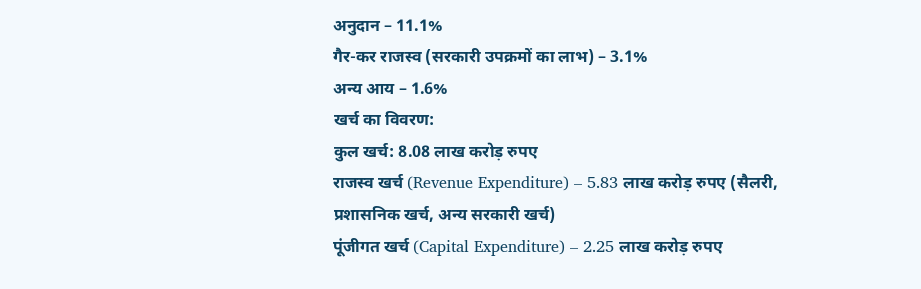अनुदान – 11.1%
गैर-कर राजस्व (सरकारी उपक्रमों का लाभ) – 3.1%
अन्य आय – 1.6%
खर्च का विवरण:
कुल खर्च: 8.08 लाख करोड़ रुपए
राजस्व खर्च (Revenue Expenditure) – 5.83 लाख करोड़ रुपए (सैलरी, प्रशासनिक खर्च, अन्य सरकारी खर्च)
पूंजीगत खर्च (Capital Expenditure) – 2.25 लाख करोड़ रुपए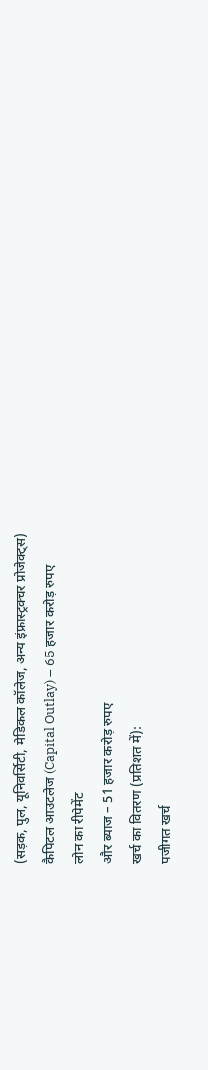(सड़क, पुल, यूनिवर्सिटी, मेडिकल कॉलेज, अन्य इंफ्रास्ट्रक्चर प्रोजेक्ट्स)
कैपिटल आउटलेज (Capital Outlay) – 65 हजार करोड़ रुपए
लोन का रीपेमेंट
और ब्याज – 51 हजार करोड़ रुपए
खर्च का वितरण (प्रतिशत में):
पजीगत खर्च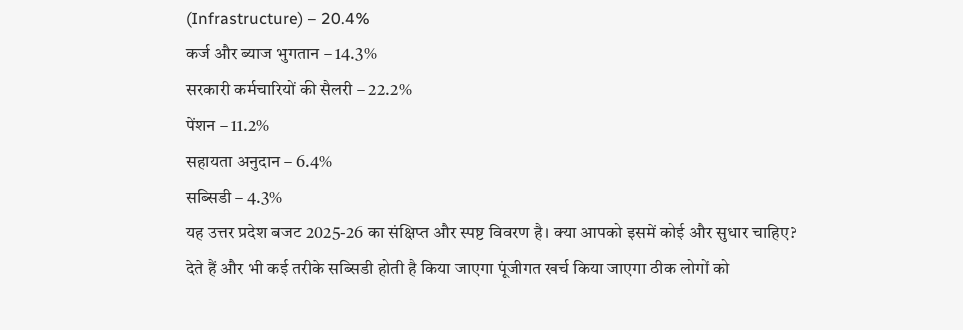(Infrastructure) – 20.4%
कर्ज और ब्याज भुगतान – 14.3%
सरकारी कर्मचारियों की सैलरी – 22.2%
पेंशन – 11.2%
सहायता अनुदान – 6.4%
सब्सिडी – 4.3%
यह उत्तर प्रदेश बजट 2025-26 का संक्षिप्त और स्पष्ट विवरण है। क्या आपको इसमें कोई और सुधार चाहिए?
देते हैं और भी कई तरीके सब्सिडी होती है किया जाएगा पूंजीगत खर्च किया जाएगा ठीक लोगों को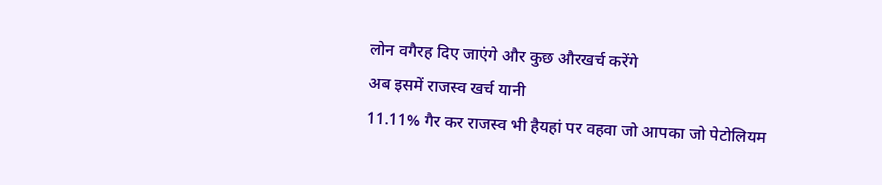लोन वगैरह दिए जाएंगे और कुछ औरखर्च करेंगे
अब इसमें राजस्व खर्च यानी
11.11% गैर कर राजस्व भी हैयहां पर वहवा जो आपका जो पेटोलियम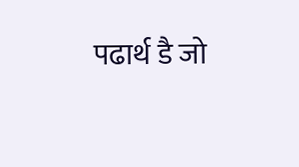पढार्थ डै जो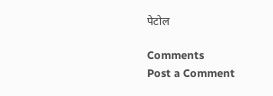पेटोल

Comments
Post a Comment